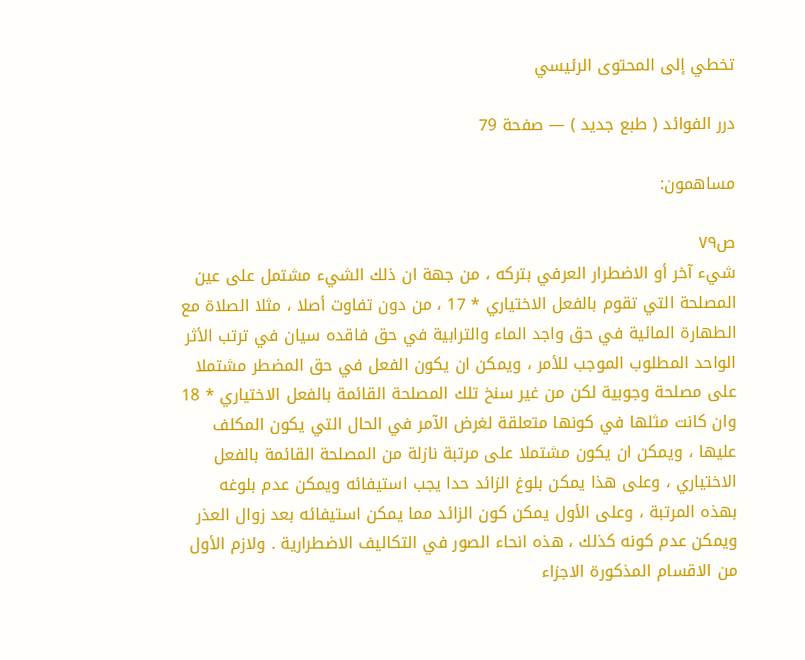تخطي إلى المحتوى الرئيسي

درر الفوائد ( طبع جديد ) — صفحة 79

مساهمون:

ص٧٩
شيء آخر أو الاضطرار العرفي بتركه ، من جهة ان ذلك الشيء مشتمل على عين المصلحة التي تقوم بالفعل الاختياري * 17 ، من دون تفاوت أصلا ، مثلا الصلاة مع الطهارة المائية في حق واجد الماء والترابية في حق فاقده سيان في ترتب الأثر الواحد المطلوب الموجب للأمر ، ويمكن ان يكون الفعل في حق المضطر مشتملا على مصلحة وجوبية لكن من غير سنخ تلك المصلحة القائمة بالفعل الاختياري * 18 وان كانت مثلها في كونها متعلقة لغرض الآمر في الحال التي يكون المكلف عليها ، ويمكن ان يكون مشتملا على مرتبة نازلة من المصلحة القائمة بالفعل الاختياري ، وعلى هذا يمكن بلوغ الزائد حدا يجب استيفائه ويمكن عدم بلوغه بهذه المرتبة ، وعلى الأول يمكن كون الزائد مما يمكن استيفائه بعد زوال العذر ويمكن عدم كونه كذلك ، هذه انحاء الصور في التكاليف الاضطرارية . ولازم الأول من الاقسام المذكورة الاجزاء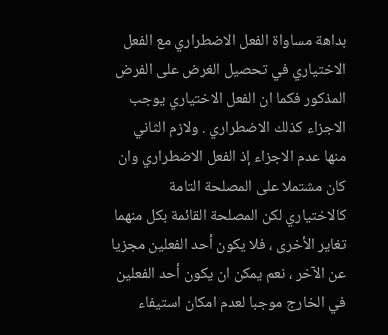بداهة مساواة الفعل الاضطراري مع الفعل الاختياري في تحصيل الغرض على الفرض المذكور فكما ان الفعل الاختياري يوجب الاجزاء كذلك الاضطراري . ولازم الثاني منها عدم الاجزاء إذ الفعل الاضطراري وان كان مشتملا على المصلحة التامة كالاختياري لكن المصلحة القائمة بكل منهما تغاير الأخرى ، فلا يكون أحد الفعلين مجزيا عن الآخر ، نعم يمكن ان يكون أحد الفعلين في الخارج موجبا لعدم امكان استيفاء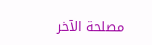مصلحة الآخر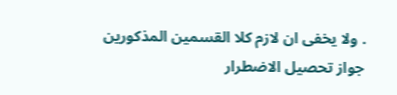. ولا يخفى ان لازم كلا القسمين المذكورين جواز تحصيل الاضطرار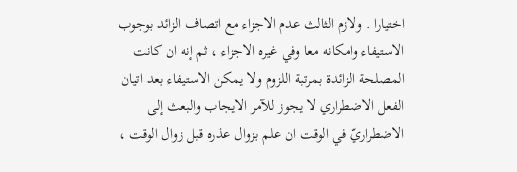اختيارا . ولازم الثالث عدم الاجزاء مع اتصاف الزائد بوجوب الاستيفاء وامكانه معا وفي غيره الاجزاء ، ثم إنه ان كانت المصلحة الزائدة بمرتبة اللزوم ولا يمكن الاستيفاء بعد اتيان الفعل الاضطراري لا يجوز للآمر الايجاب والبعث إلى الاضطراريّ في الوقت ان علم بزوال عذره قبل زوال الوقت ،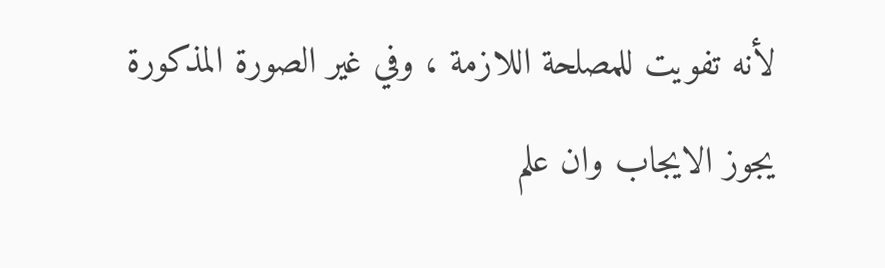لأنه تفويت للمصلحة اللازمة ، وفي غير الصورة المذكورة يجوز الايجاب وان علم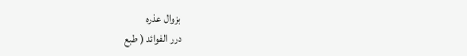بزوال عذره
درر الفوائد ( طبع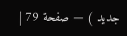جديد ) — صفحة 79 |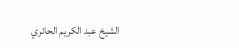الشيخ عبد الكريم الحائري